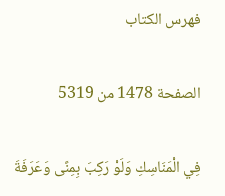فهرس الكتاب

الصفحة 1478 من 5319

فِي الْمَنَاسِكِ وَلَوْ رَكِبَ بِمِنًى وَعَرَفَةَ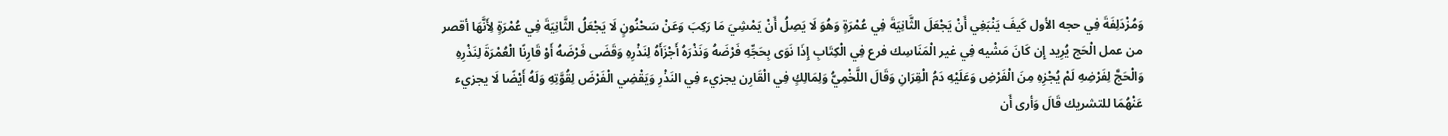وَمُزْدَلِفَةَ فِي حجه الأول كَيفَ يَنْبَغِي أَنْ يَجْعَلَ الثَّانِيَةَ فِي عُمْرَةٍ وَهُوَ لَا يَصِلُ أَنْ يَمْشِيَ مَا رَكِبَ وَعَنْ سَحْنُونٍ لَا يَجْعَلُ الثَّانِيَةَ فِي عُمْرَةٍ لِأَنَّهَا أقصر من عمل الْحَج يُرِيد إِن كَانَ مَشْيه فِي غير الْمَنَاسِك فرع فِي الْكِتَابِ إِذَا نَوَى بِحَجِّهِ فَرْضَهُ وَنَذْرَهُ أَجْزَأَهُ لِنَذْرِهِ وَقَضَى فَرْضَهُ أَوْ قَارِنًا الْعُمْرَةَ لِنَذْرِهِ وَالْحَجَّ لِفَرْضِهِ لَمْ يُجْزِهِ مِنَ الْفَرْضِ وَعَلَيْهِ دَمُ الْقِرَانِ وَقَالَ اللَّخْمِيُّ وَلِمَالِكٍ فِي الْقَارِن يجزيء فِي النَذْرِ وَيَقْضِي الْفَرْضَ لِقُوَّتِهِ وَلَهُ أَيْضًا لَا يجزيء عَنْهُمَا للتشريك قَالَ وَأرى أَن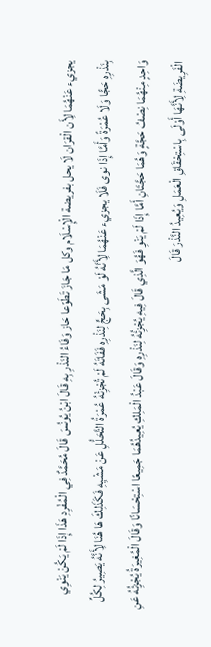يجزيء عَنْهُمَا لِأَن الْقرَان لَا يحل بفريضة الْإِسْلَام وكل مَا جَازَ تَطَوّعا حَاز وَفَاءُ النَذْرِ بِهِ قَالَ ابْنُ يُونُسَ قَالَ مُحَمَّدٌ فِي الْمُفْرِدِ هَذَا إِذَا لَمْ يَكُنْ يَنْوِي بِنَذْرِهِ حَجًّا وَلَا عُمْرَةً وَأَمَّا إِذَا نوى فَلَا يجزيء عَنْهُمَا لِأَنَّهُ لَوْ مَشَى بِحَجٍّ لِنَذْرِهِ فَفَاتَهُ لَمْ تُجْزِئْهُ عُمْرَةُ التَّحَلُّلِ عَنْ مَشْيِهِ فَكَذَلِكَ هَا هُنَا لِأَنَّهُ يَصِيرُ لِكُلِّ وَاحِدٍ مِنْهُمَا نِصْفُ حَجَّةٍ وَهُمَا حَجَّتَانِ أَمَّا إِذَا لَمْ يَنْوِ فَهُوَ الَّذِي قَالَ فِيهِ يُجْزِئُهُ لِنَذْرِهِ وَقَالَ عَبْدُ الْمَلِكِ يُعِيدُهُمَا جَمِيعًا اسْتِحْسَانًا وَقَالَ الْمُغِيرَةُ يُجْزِئُهُ عَنِ الْفَرِيضَةِ لِأَنَّهَا أَوْلَى بِاسْتِحْقَاقِ الْعَمَلِ وَيُعِيدُ النَّذْرَ قَالَ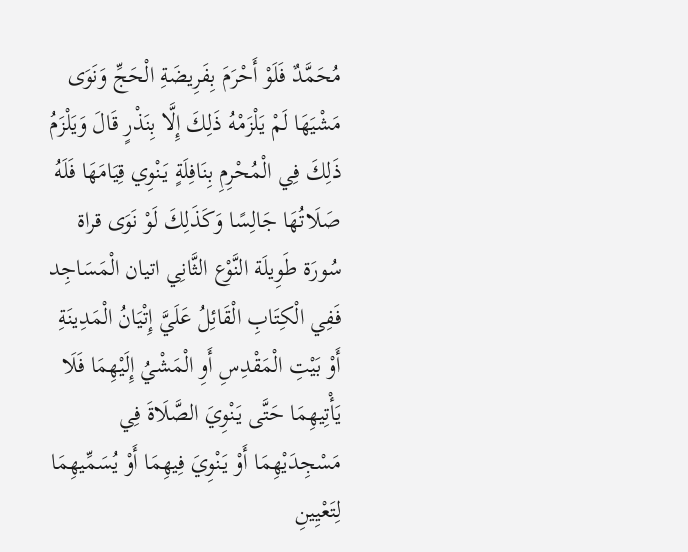مُحَمَّدٌ فَلَوْ أَحْرَمَ بِفَرِيضَةِ الْحَجِّ وَنَوَى مَشْيَهَا لَمْ يَلْزَمْهُ ذَلِكَ إِلَّا بِنَذْرٍ قَالَ وَيَلْزَمُ ذَلِكَ فِي الْمُحْرِمِ بِنَافِلَةٍ يَنْوِي قِيَامَهَا فَلَهُ صَلَاتُهَا جَالِسًا وَكَذَلِكَ لَوْ نَوَى قراة سُورَة طَوِيلَة النَّوْع الثَّانِي اتيان الْمَسَاجِد فَفِي الْكِتَابِ الْقَائِلُ عَلَيَّ إِتْيَانُ الْمَدِينَةِ أَوْ بَيْتِ الْمَقْدِسِ أَوِ الْمَشْيُ إِلَيْهِمَا فَلَا يَأْتِيهِمَا حَتَّى يَنْوِيَ الصَّلَاةَ فِي مَسْجِدَيْهِمَا أَوْ يَنْوِيَ فِيهِمَا أَوْ يُسَمِّيهِمَا لِتَعْيِينِ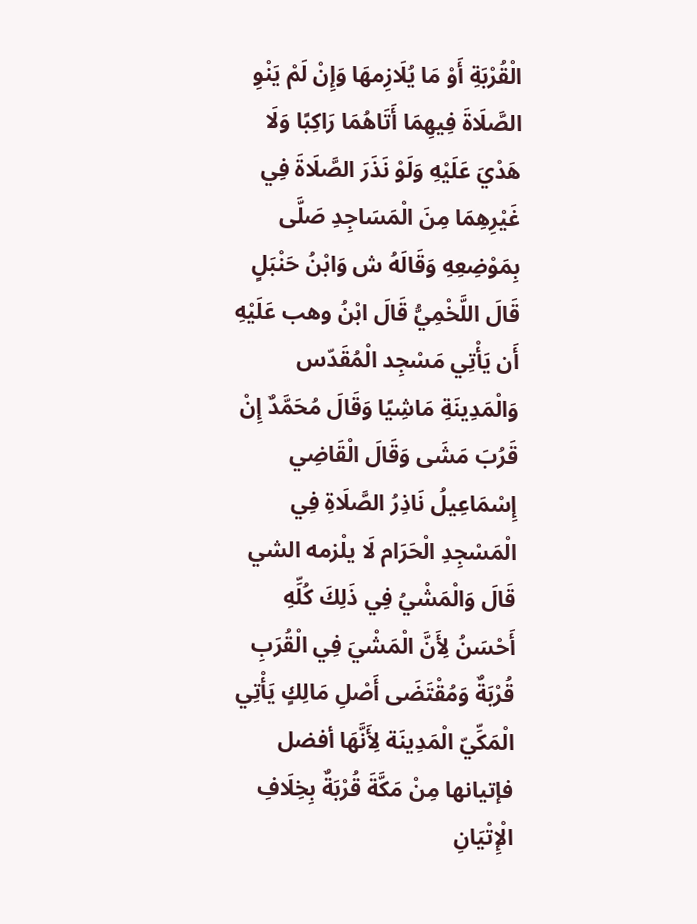الْقُرْبَةِ أَوْ مَا يُلَازِمهَا وَإِنْ لَمْ يَنْوِ الصَّلَاةَ فِيهِمَا أَتَاهُمَا رَاكِبًا وَلَا هَدْيَ عَلَيْهِ وَلَوْ نَذَرَ الصَّلَاةَ فِي غَيْرِهِمَا مِنَ الْمَسَاجِدِ صَلَّى بِمَوْضِعِهِ وَقَالَهُ ش وَابْنُ حَنْبَلٍ قَالَ اللَّخْمِيُّ قَالَ ابْنُ وهب عَلَيْهِ أَن يَأْتِي مَسْجِد الْمُقَدّس وَالْمَدِينَةِ مَاشِيًا وَقَالَ مُحَمَّدٌ إِنْ قَرُبَ مَشَى وَقَالَ الْقَاضِي إِسْمَاعِيلُ نَاذِرُ الصَّلَاةِ فِي الْمَسْجِدِ الْحَرَام لَا يلْزمه الشي قَالَ وَالْمَشْيُ فِي ذَلِكَ كُلِّهِ أَحْسَنُ لِأَنَّ الْمَشْيَ فِي الْقُرَبِ قُرْبَةٌ وَمُقْتَضَى أَصْلِ مَالِكٍ يَأْتِي الْمَكِّيّ الْمَدِينَة لِأَنَّهَا أفضل فإتيانها مِنْ مَكَّةَ قُرْبَةٌ بِخِلَافِ الْإِتْيَانِ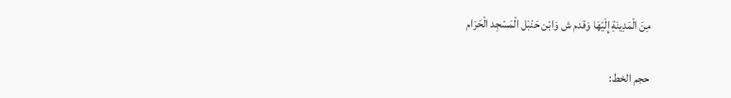مِنَ الْمَدِينَةِ إِلَيْهَا وَقدم ش وَابْن حَنْبَل الْمَسْجِد الْحَرَام

حجم الخط: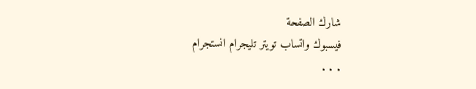شارك الصفحة
فيسبوك واتساب تويتر تليجرام انستجرام
. . .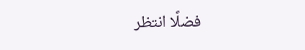فضلًا انتظر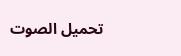تحميل الصوت